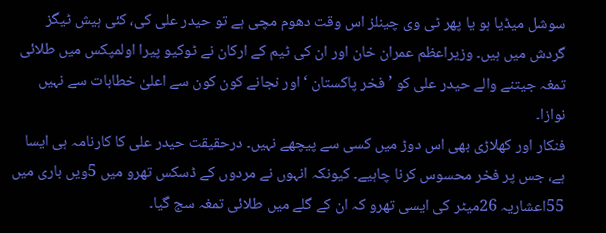سوشل میڈیا ہو یا پھر ٹی وی چینلز اس وقت دھوم مچی ہے تو حیدر علی کی، کئی ہیش ٹیگز گردش میں ہیں۔ وزیراعظم عمران خان اور ان کی ٹیم کے ارکان نے ٹوکیو پیرا اولمپکس میں طلائی تمغہ جیتنے والے حیدر علی کو ’فخر پاکستان ‘ اور نجانے کون کون سے اعلیٰ خطابات سے نہیں نوازا۔
فنکار اور کھلاڑی بھی اس دوڑ میں کسی سے پیچھے نہیں۔ درحقیقت حیدر علی کا کارنامہ ہی ایسا ہے، جس پر فخر محسوس کرنا چاہیے۔ کیونکہ انہوں نے مردوں کے ڈسکس تھرو میں 5ویں باری میں 55اعشاریہ 26میٹر کی ایسی تھرو کہ ان کے گلے میں طلائی تمغہ سج گیا۔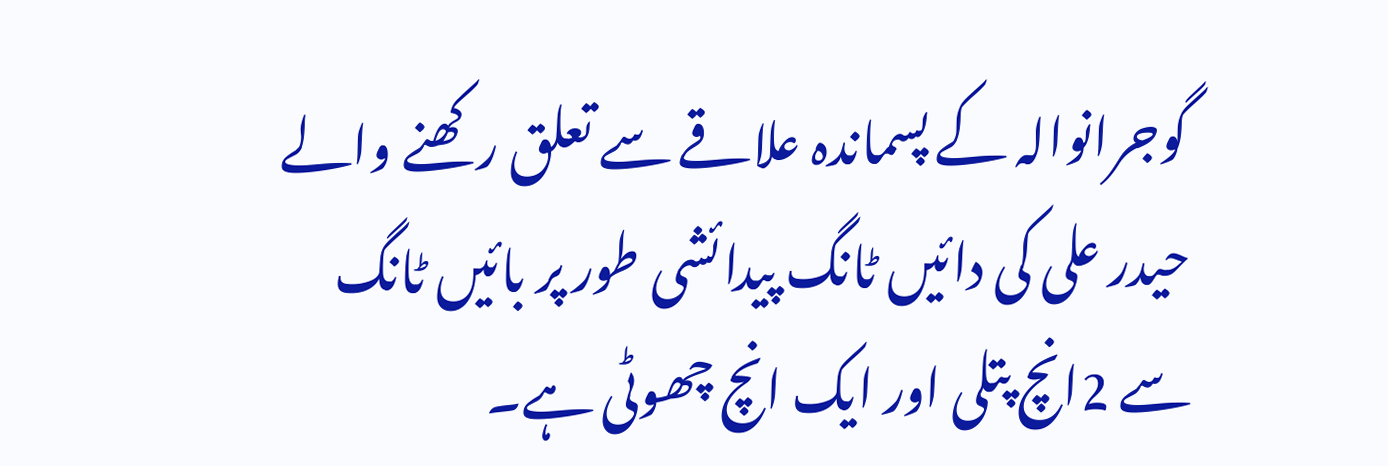گوجرانوالہ کے پسماندہ علاقے سے تعلق رکھنے والے حیدر علی کی دائیں ٹانگ پیدائشی طور پر بائیں ٹانگ سے 2انچ پتلی اور ایک انچ چھوٹی ہے۔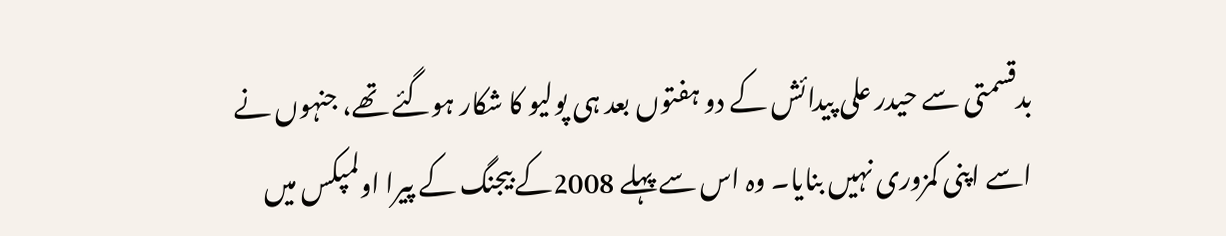بدقسمتی سے حیدر علی پیدائش کے دو ہفتوں بعد ہی پولیو کا شکار ہوگئے تھے، جنہوں نے اسے اپنی کمزوری نہیں بنایا۔ وہ اس سے پہلے 2008کے بیجنگ کے پیرا اولمپکس میں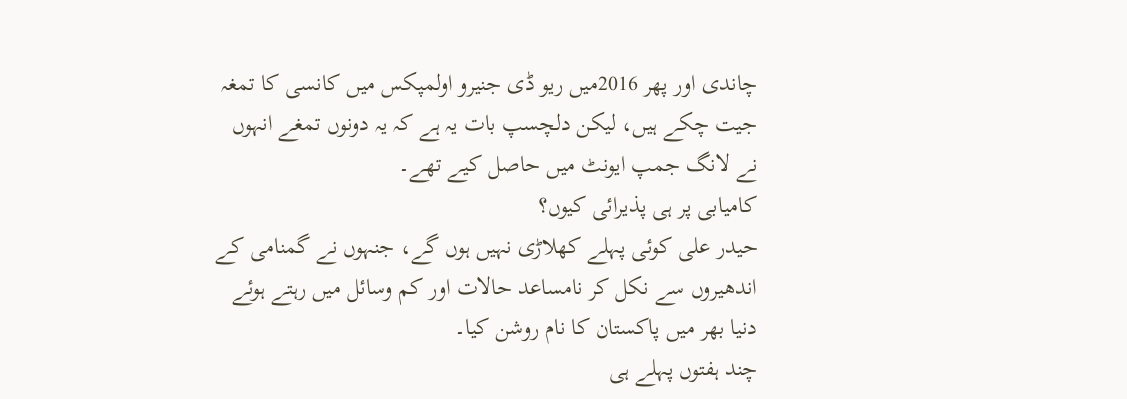چاندی اور پھر 2016میں ریو ڈی جنیرو اولمپکس میں کانسی کا تمغہ جیت چکے ہیں، لیکن دلچسپ بات یہ ہے کہ یہ دونوں تمغے انہوں نے لانگ جمپ ایونٹ میں حاصل کیے تھے۔
کامیابی پر ہی پذیرائی کیوں؟
حیدر علی کوئی پہلے کھلاڑی نہیں ہوں گے، جنہوں نے گمنامی کے اندھیروں سے نکل کر نامساعد حالات اور کم وسائل میں رہتے ہوئے دنیا بھر میں پاکستان کا نام روشن کیا۔
چند ہفتوں پہلے ہی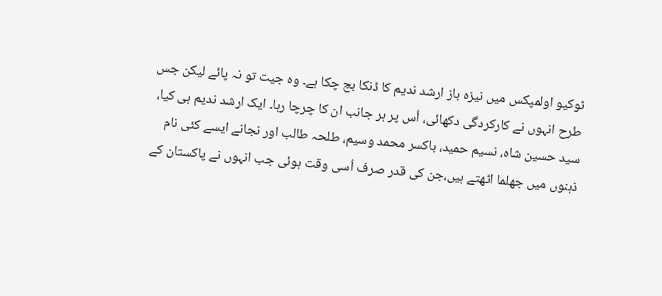ٹوکیو اولمپکس میں نیزہ باز ارشد ندیم کا ڈنکا بج چکا ہے۔ وہ جیت تو نہ پائے لیکن جس طرح انہوں نے کارکردگی دکھائی، اُس پر ہر جانب ان کا چرچا رہا۔ ایک ارشد ندیم ہی کیا، سید حسین شاہ، نسیم حمید، باکسر محمد وسیم، طلحہ طالب اور نجانے ایسے کئی نام ذہنوں میں جھلما اٹھتے ہیں،جن کی قدر صرف اُسی وقت ہوئی جب انہوں نے پاکستان کے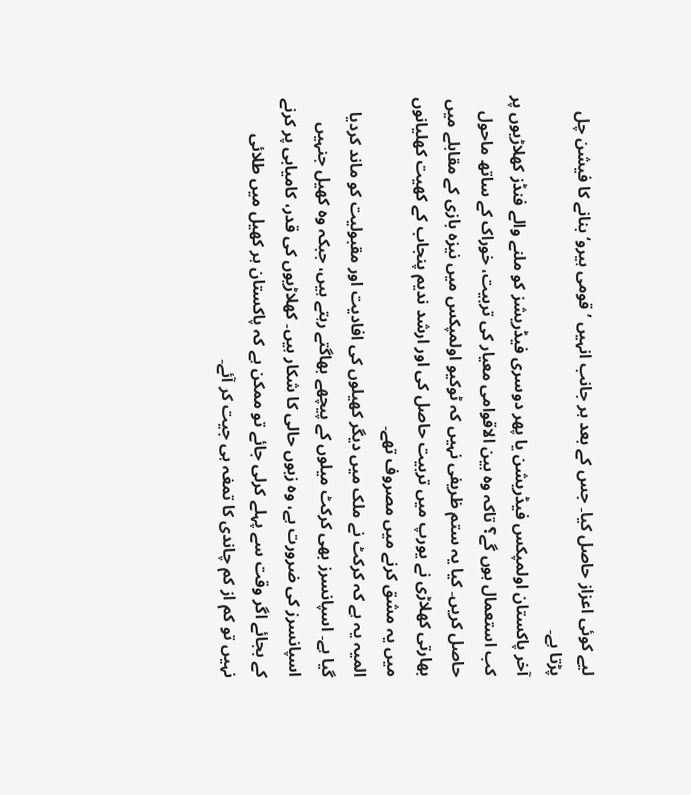لیے کوئی اعزاز حاصل کیا۔ جس کے بعد ہر جانب انہیں ’قومی ہیرو‘ بنانے کا فیشن چل پڑتا ہے۔
آخر پاکستان اولمپکس فیڈریشن یا پھر دوسری فیڈریشز کو ملنے والے فنڈز کھلاڑیوں پر کب استعمال ہوں گے؟ تاکہ وہ بین الاقوامی معیار کی تربیت، خوراک کے ساتھ ماحول حاصل کریں۔ کیا یہ ستم ظریفی نہیں کہ ٹوکیو اولمپکس میں نیزہ بازی کے مقابلے میں بھارتی کھلاڑی نے یورپ میں تربیت حاصل کی اور ارشد ندیم پنجاب کے کھیت کھلیانوں میں یہ مشق کرنے میں مصروف تھے۔
المیہ یہ ہے کہ کرکٹ نے ملک میں دیگر کھیلوں کی افادیت اور مقبولیت کو ماند کردیا گیا ہے۔ اسپانسرز بھی کرکٹ میلوں کے پیچھے بھاگتے رہتے ہیں، جبکہ وہ کھیل جنہیں اسپانسرز کی ضرورت ہے، وہ زبوں حالی کا شکار ہیں۔ کھلاڑیوں کی قدر، کامیابی پر کرنے کے بجائے اگر وقت سے پہلے کرلی جائے تو ممکن ہے کہ پاکستان ہر کھیل میں طلائی نہیں تو کم از کم چاندی کا تمغہ ہی جیت کر آئے۔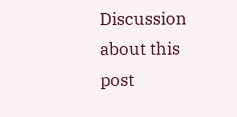Discussion about this post